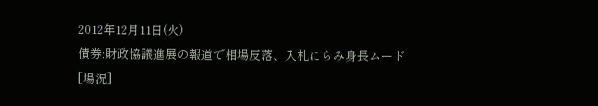2012年12月11日(火)
債券:財政協議進展の報道で相場反落、入札にらみ身長ムード
[場況]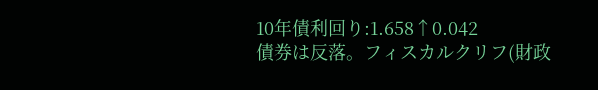10年債利回り:1.658↑0.042
債券は反落。フィスカルクリフ(財政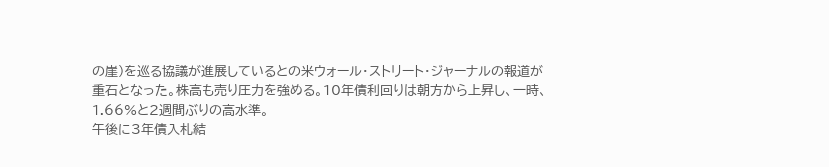の崖)を巡る協議が進展しているとの米ウォール・ストリート・ジャーナルの報道が重石となった。株高も売り圧力を強める。10年債利回りは朝方から上昇し、一時、1.66%と2週間ぶりの高水準。
午後に3年債入札結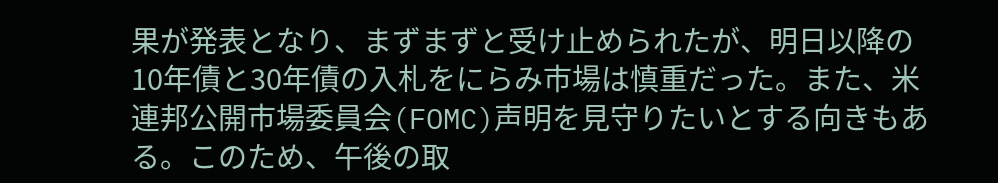果が発表となり、まずまずと受け止められたが、明日以降の10年債と30年債の入札をにらみ市場は慎重だった。また、米連邦公開市場委員会(FOMC)声明を見守りたいとする向きもある。このため、午後の取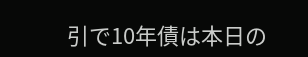引で10年債は本日の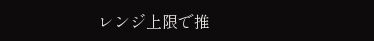レンジ上限で推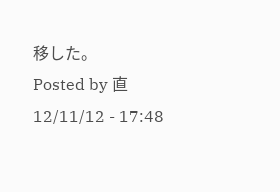移した。
Posted by 直 12/11/12 - 17:48